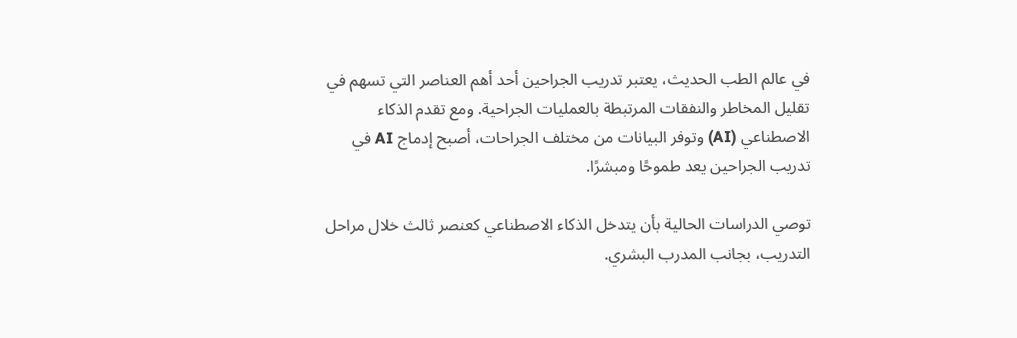في عالم الطب الحديث، يعتبر تدريب الجراحين أحد أهم العناصر التي تسهم في تقليل المخاطر والنفقات المرتبطة بالعمليات الجراحية. ومع تقدم الذكاء الاصطناعي (AI) وتوفر البيانات من مختلف الجراحات، أصبح إدماج AI في تدريب الجراحين يعد طموحًا ومبشرًا.

توصي الدراسات الحالية بأن يتدخل الذكاء الاصطناعي كعنصر ثالث خلال مراحل التدريب، بجانب المدرب البشري.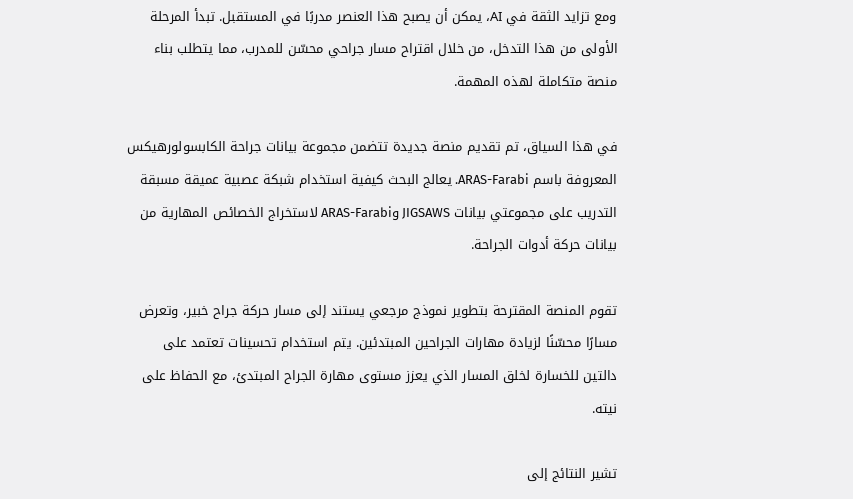ومع تزايد الثقة في AI، يمكن أن يصبح هذا العنصر مدربًا في المستقبل. تبدأ المرحلة الأولى من هذا التدخل، من خلال اقتراح مسار جراحي محسّن للمدرب، مما يتطلب بناء منصة متكاملة لهذه المهمة.

في هذا السياق، تم تقديم منصة جديدة تتضمن مجموعة بيانات جراحة الكابسولورهيكس المعروفة باسم ARAS-Farabi. يعالج البحث كيفية استخدام شبكة عصبية عميقة مسبقة التدريب على مجموعتي بيانات JIGSAWS وARAS-Farabi لاستخراج الخصائص المهارية من بيانات حركة أدوات الجراحة.

تقوم المنصة المقترحة بتطوير نموذج مرجعي يستند إلى مسار حركة جراح خبير، وتعرض مسارًا محسّنًا لزيادة مهارات الجراحين المبتدئين. يتم استخدام تحسينات تعتمد على دالتين للخسارة لخلق المسار الذي يعزز مستوى مهارة الجراح المبتدئ، مع الحفاظ على نيته.

تشير النتائج إلى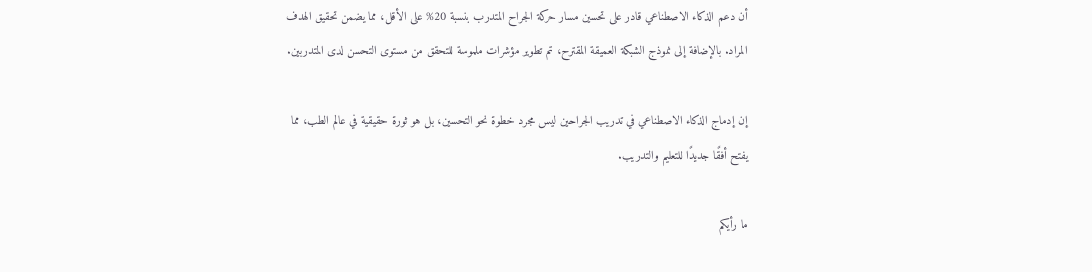أن دعم الذكاء الاصطناعي قادر على تحسين مسار حركة الجراح المتدرب بنسبة 20% على الأقل، مما يضمن تحقيق الهدف المراد. بالإضافة إلى نموذج الشبكة العميقة المقترح، تم تطوير مؤشرات ملموسة للتحقق من مستوى التحسن لدى المتدربين.

إن إدماج الذكاء الاصطناعي في تدريب الجراحين ليس مجرد خطوة نحو التحسين، بل هو ثورة حقيقية في عالم الطب، مما يفتح أفقًا جديدًا للتعليم والتدريب.

ما رأيكم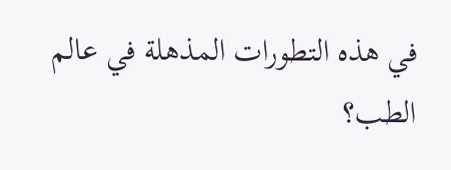في هذه التطورات المذهلة في عالم الطب؟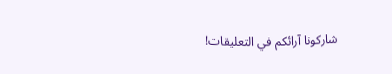شاركونا آرائكم في التعليقات!